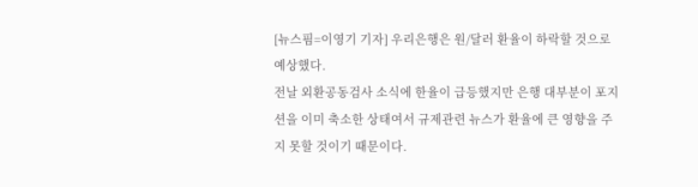[뉴스핌=이영기 기자] 우리은행은 원/달러 환율이 하락할 것으로 예상했다.
전날 외환공동검사 소식에 한율이 급등했지만 은행 대부분이 포지션을 이미 축소한 상태여서 규제관련 뉴스가 환율에 큰 영향을 주지 못할 것이기 때문이다.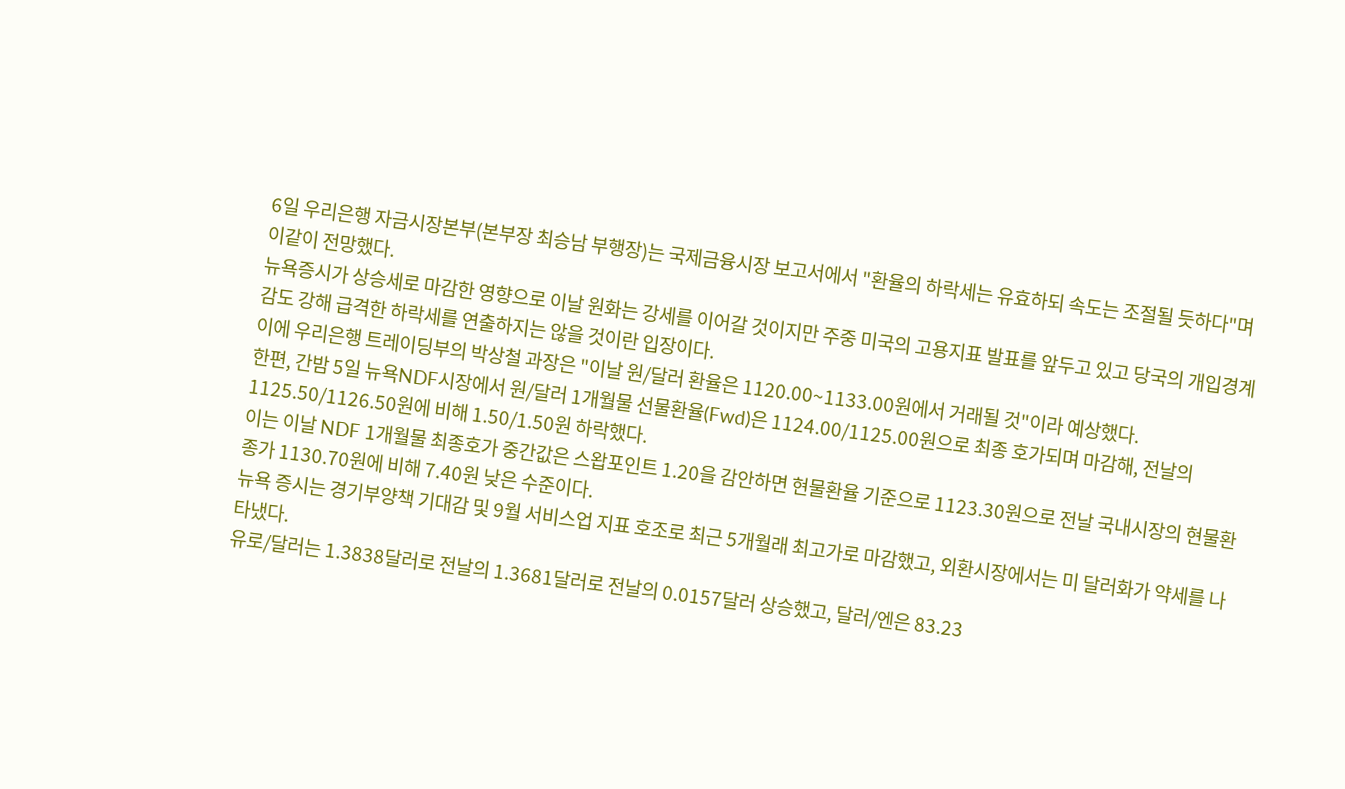6일 우리은행 자금시장본부(본부장 최승남 부행장)는 국제금융시장 보고서에서 "환율의 하락세는 유효하되 속도는 조절될 듯하다"며 이같이 전망했다.
뉴욕증시가 상승세로 마감한 영향으로 이날 원화는 강세를 이어갈 것이지만 주중 미국의 고용지표 발표를 앞두고 있고 당국의 개입경계감도 강해 급격한 하락세를 연출하지는 않을 것이란 입장이다.
이에 우리은행 트레이딩부의 박상철 과장은 "이날 원/달러 환율은 1120.00~1133.00원에서 거래될 것"이라 예상했다.
한편, 간밤 5일 뉴욕NDF시장에서 원/달러 1개월물 선물환율(Fwd)은 1124.00/1125.00원으로 최종 호가되며 마감해, 전날의 1125.50/1126.50원에 비해 1.50/1.50원 하락했다.
이는 이날 NDF 1개월물 최종호가 중간값은 스왑포인트 1.20을 감안하면 현물환율 기준으로 1123.30원으로 전날 국내시장의 현물환 종가 1130.70원에 비해 7.40원 낮은 수준이다.
뉴욕 증시는 경기부양책 기대감 및 9월 서비스업 지표 호조로 최근 5개월래 최고가로 마감했고, 외환시장에서는 미 달러화가 약세를 나타냈다.
유로/달러는 1.3838달러로 전날의 1.3681달러로 전날의 0.0157달러 상승했고, 달러/엔은 83.23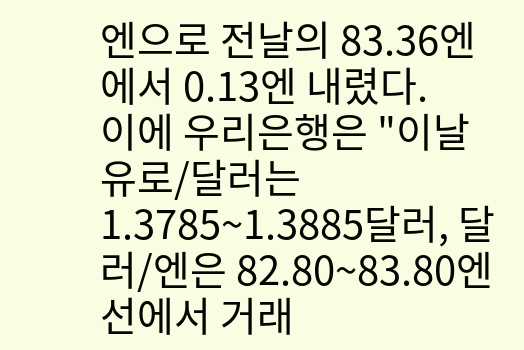엔으로 전날의 83.36엔에서 0.13엔 내렸다.
이에 우리은행은 "이날 유로/달러는 1.3785~1.3885달러, 달러/엔은 82.80~83.80엔 선에서 거래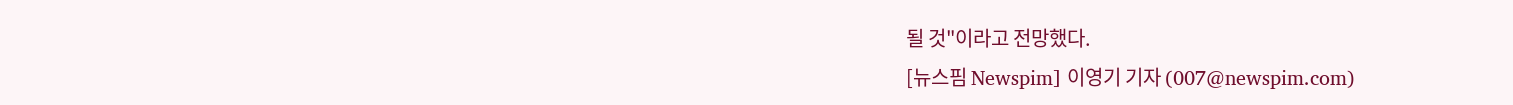될 것"이라고 전망했다.
[뉴스핌 Newspim] 이영기 기자 (007@newspim.com)